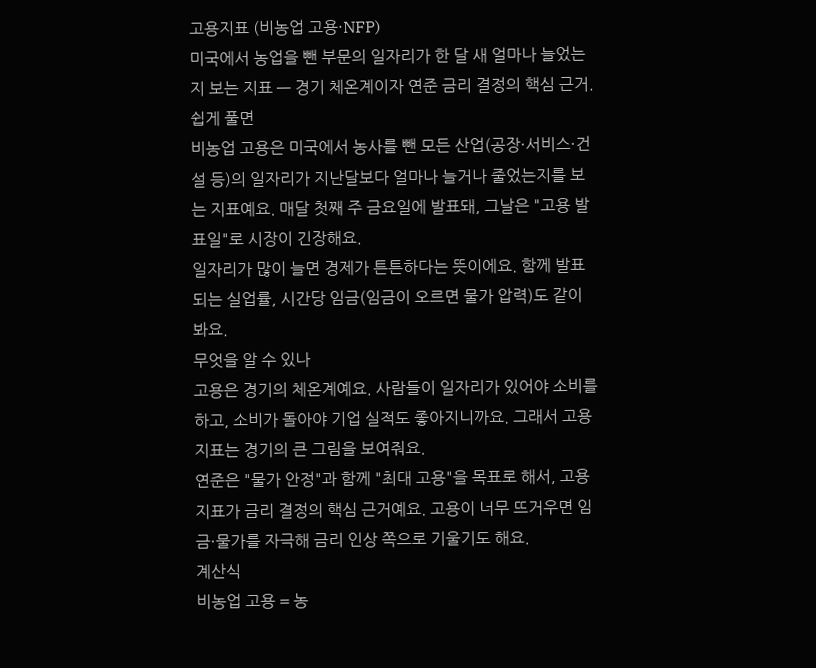고용지표 (비농업 고용·NFP)
미국에서 농업을 뺀 부문의 일자리가 한 달 새 얼마나 늘었는지 보는 지표 — 경기 체온계이자 연준 금리 결정의 핵심 근거.
쉽게 풀면
비농업 고용은 미국에서 농사를 뺀 모든 산업(공장·서비스·건설 등)의 일자리가 지난달보다 얼마나 늘거나 줄었는지를 보는 지표예요. 매달 첫째 주 금요일에 발표돼, 그날은 "고용 발표일"로 시장이 긴장해요.
일자리가 많이 늘면 경제가 튼튼하다는 뜻이에요. 함께 발표되는 실업률, 시간당 임금(임금이 오르면 물가 압력)도 같이 봐요.
무엇을 알 수 있나
고용은 경기의 체온계예요. 사람들이 일자리가 있어야 소비를 하고, 소비가 돌아야 기업 실적도 좋아지니까요. 그래서 고용지표는 경기의 큰 그림을 보여줘요.
연준은 "물가 안정"과 함께 "최대 고용"을 목표로 해서, 고용지표가 금리 결정의 핵심 근거예요. 고용이 너무 뜨거우면 임금·물가를 자극해 금리 인상 쪽으로 기울기도 해요.
계산식
비농업 고용 = 농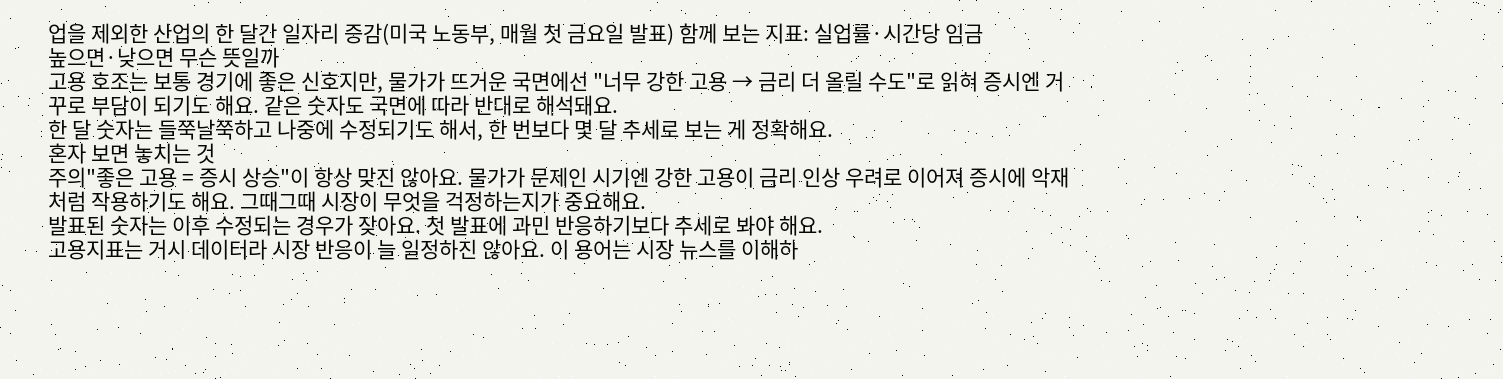업을 제외한 산업의 한 달간 일자리 증감(미국 노동부, 매월 첫 금요일 발표) 함께 보는 지표: 실업률·시간당 임금
높으면·낮으면 무슨 뜻일까
고용 호조는 보통 경기에 좋은 신호지만, 물가가 뜨거운 국면에선 "너무 강한 고용 → 금리 더 올릴 수도"로 읽혀 증시엔 거꾸로 부담이 되기도 해요. 같은 숫자도 국면에 따라 반대로 해석돼요.
한 달 숫자는 들쭉날쭉하고 나중에 수정되기도 해서, 한 번보다 몇 달 추세로 보는 게 정확해요.
혼자 보면 놓치는 것
주의"좋은 고용 = 증시 상승"이 항상 맞진 않아요. 물가가 문제인 시기엔 강한 고용이 금리 인상 우려로 이어져 증시에 악재처럼 작용하기도 해요. 그때그때 시장이 무엇을 걱정하는지가 중요해요.
발표된 숫자는 이후 수정되는 경우가 잦아요. 첫 발표에 과민 반응하기보다 추세로 봐야 해요.
고용지표는 거시 데이터라 시장 반응이 늘 일정하진 않아요. 이 용어는 시장 뉴스를 이해하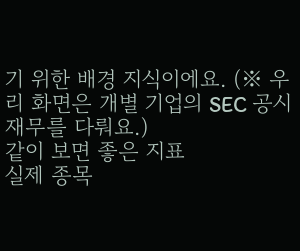기 위한 배경 지식이에요. (※ 우리 화면은 개별 기업의 SEC 공시 재무를 다뤄요.)
같이 보면 좋은 지표
실제 종목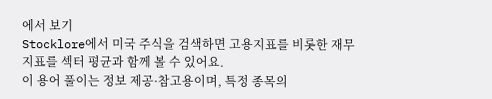에서 보기
Stocklore에서 미국 주식을 검색하면 고용지표를 비롯한 재무 지표를 섹터 평균과 함께 볼 수 있어요.
이 용어 풀이는 정보 제공·참고용이며, 특정 종목의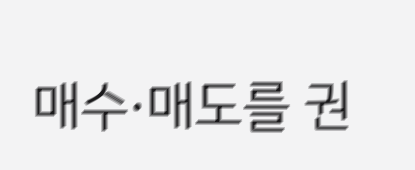매수·매도를 권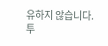유하지 않습니다. 투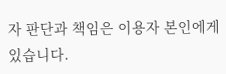자 판단과 책임은 이용자 본인에게 있습니다.